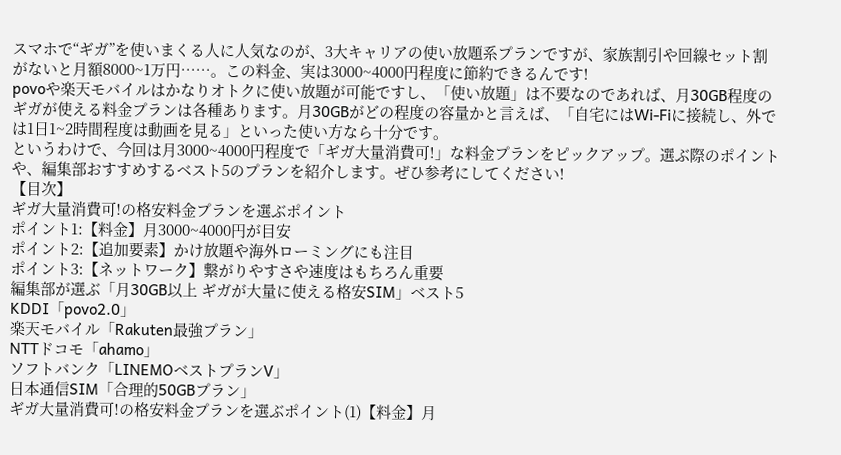スマホで“ギガ”を使いまくる人に人気なのが、3大キャリアの使い放題系プランですが、家族割引や回線セット割がないと月額8000~1万円……。この料金、実は3000~4000円程度に節約できるんです!
povoや楽天モバイルはかなりオトクに使い放題が可能ですし、「使い放題」は不要なのであれば、月30GB程度のギガが使える料金プランは各種あります。月30GBがどの程度の容量かと言えば、「自宅にはWi-Fiに接続し、外では1日1~2時間程度は動画を見る」といった使い方なら十分です。
というわけで、今回は月3000~4000円程度で「ギガ大量消費可!」な料金プランをピックアップ。選ぶ際のポイントや、編集部おすすめするベスト5のプランを紹介します。ぜひ参考にしてください!
【目次】
ギガ大量消費可!の格安料金プランを選ぶポイント
ポイント1:【料金】月3000~4000円が目安
ポイント2:【追加要素】かけ放題や海外ローミングにも注目
ポイント3:【ネットワーク】繋がりやすさや速度はもちろん重要
編集部が選ぶ「月30GB以上 ギガが大量に使える格安SIM」ベスト5
KDDI「povo2.0」
楽天モバイル「Rakuten最強プラン」
NTTドコモ「ahamo」
ソフトバンク「LINEMOベストプランV」
日本通信SIM「合理的50GBプラン」
ギガ大量消費可!の格安料金プランを選ぶポイント(1)【料金】月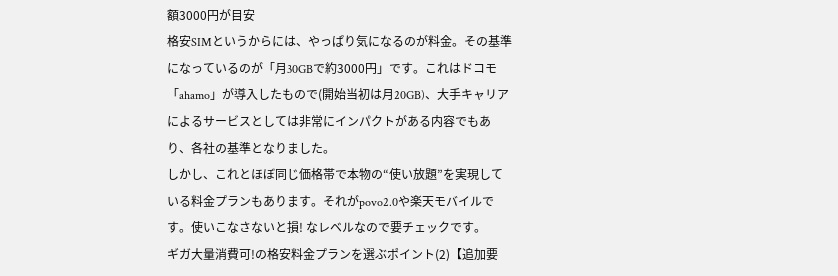額3000円が目安
格安SIMというからには、やっぱり気になるのが料金。その基準になっているのが「月30GBで約3000円」です。これはドコモ「ahamo」が導入したもので(開始当初は月20GB)、大手キャリアによるサービスとしては非常にインパクトがある内容でもあり、各社の基準となりました。
しかし、これとほぼ同じ価格帯で本物の“使い放題”を実現している料金プランもあります。それがpovo2.0や楽天モバイルです。使いこなさないと損! なレベルなので要チェックです。
ギガ大量消費可!の格安料金プランを選ぶポイント(2)【追加要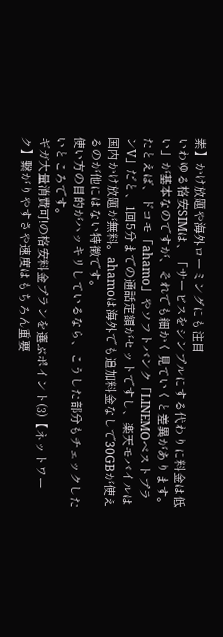素】かけ放題や海外ローミングにも注目
いわゆる格安SIMは、「サービスをシンプルにする代わりに料金は低い」が基本なのですが、それでも細かく見ていくと差異があります。たとえば、ドコモ「ahamo」やソフトバンク「LINEMOベストプランV」だと、1回5分までの通話定額がセットですし、楽天モバイルは国内かけ放題が無料。ahamoは海外でも追加料金なしで30GBが使えるのが他にはない特徴です。
使い方の目的がハッキリしているなら、こうした部分もチェックしたいところです。
ギガ大量消費可!の格安料金プランを選ぶポイント(3)【ネットワーク】繋がりやすさや速度はもちろん重要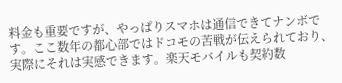料金も重要ですが、やっぱりスマホは通信できてナンボです。ここ数年の都心部ではドコモの苦戦が伝えられており、実際にそれは実感できます。楽天モバイルも契約数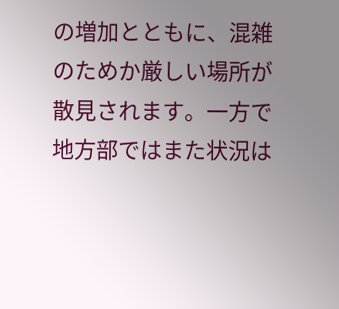の増加とともに、混雑のためか厳しい場所が散見されます。一方で地方部ではまた状況は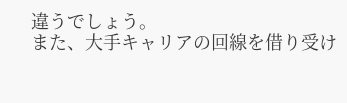違うでしょう。
また、大手キャリアの回線を借り受け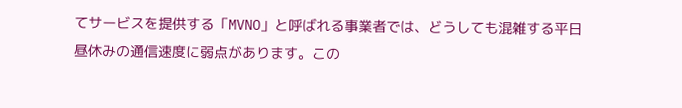てサービスを提供する「MVNO」と呼ばれる事業者では、どうしても混雑する平日昼休みの通信速度に弱点があります。この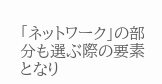「ネットワーク」の部分も選ぶ際の要素となり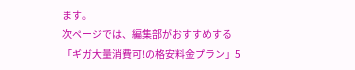ます。
次ページでは、編集部がおすすめする「ギガ大量消費可!の格安料金プラン」5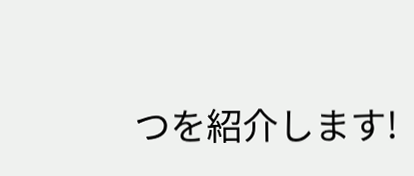つを紹介します!